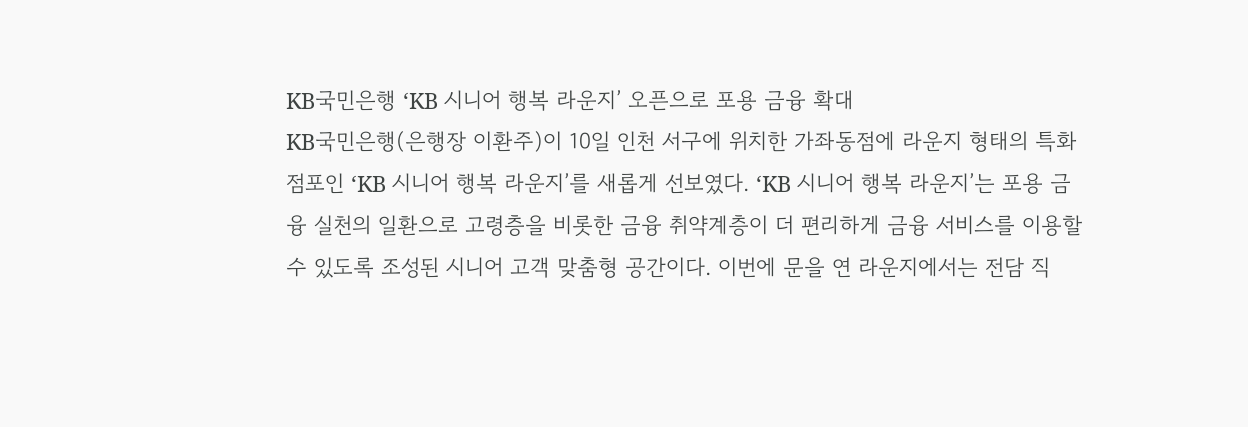KB국민은행 ‘KB 시니어 행복 라운지’ 오픈으로 포용 금융 확대
KB국민은행(은행장 이환주)이 10일 인천 서구에 위치한 가좌동점에 라운지 형태의 특화 점포인 ‘KB 시니어 행복 라운지’를 새롭게 선보였다. ‘KB 시니어 행복 라운지’는 포용 금융 실천의 일환으로 고령층을 비롯한 금융 취약계층이 더 편리하게 금융 서비스를 이용할 수 있도록 조성된 시니어 고객 맞춤형 공간이다. 이번에 문을 연 라운지에서는 전담 직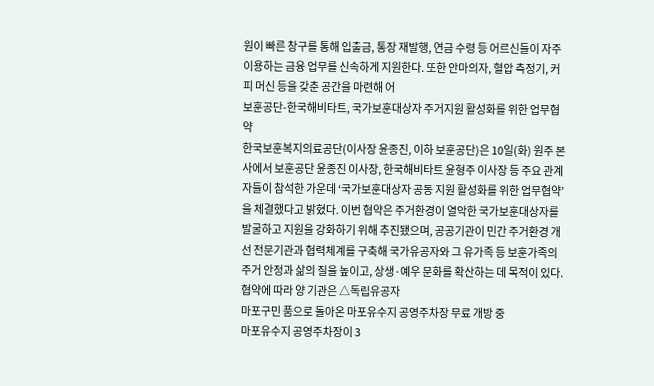원이 빠른 창구를 통해 입출금, 통장 재발행, 연금 수령 등 어르신들이 자주 이용하는 금융 업무를 신속하게 지원한다. 또한 안마의자, 혈압 측정기, 커피 머신 등을 갖춘 공간을 마련해 어
보훈공단-한국해비타트, 국가보훈대상자 주거지원 활성화를 위한 업무협약
한국보훈복지의료공단(이사장 윤종진, 이하 보훈공단)은 10일(화) 원주 본사에서 보훈공단 윤종진 이사장, 한국해비타트 윤형주 이사장 등 주요 관계자들이 참석한 가운데 ‘국가보훈대상자 공동 지원 활성화를 위한 업무협약’을 체결했다고 밝혔다. 이번 협약은 주거환경이 열악한 국가보훈대상자를 발굴하고 지원을 강화하기 위해 추진됐으며, 공공기관이 민간 주거환경 개선 전문기관과 협력체계를 구축해 국가유공자와 그 유가족 등 보훈가족의 주거 안정과 삶의 질을 높이고, 상생·예우 문화를 확산하는 데 목적이 있다. 협약에 따라 양 기관은 △독립유공자
마포구민 품으로 돌아온 마포유수지 공영주차장 무료 개방 중
마포유수지 공영주차장이 3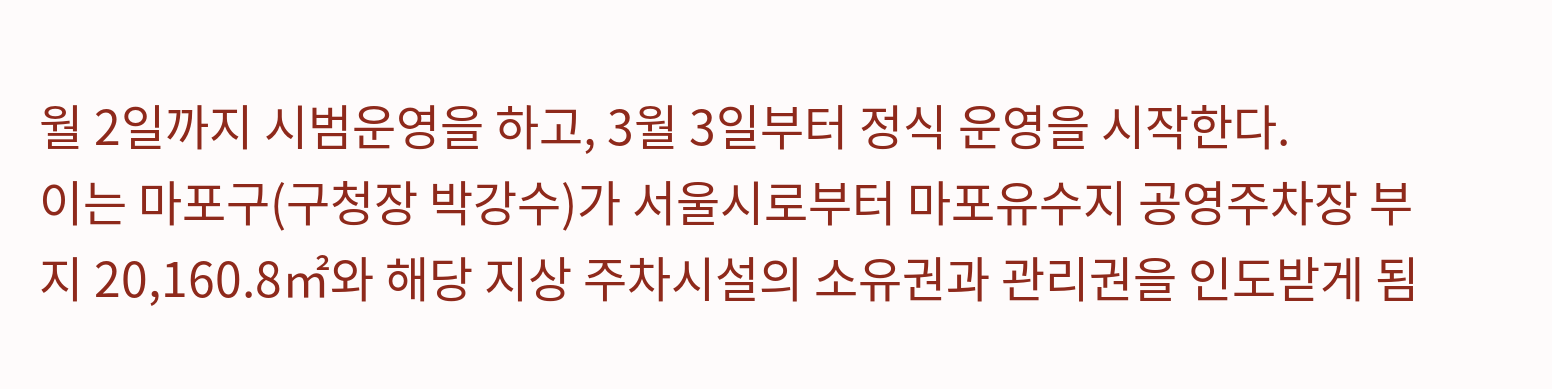월 2일까지 시범운영을 하고, 3월 3일부터 정식 운영을 시작한다.
이는 마포구(구청장 박강수)가 서울시로부터 마포유수지 공영주차장 부지 20,160.8㎡와 해당 지상 주차시설의 소유권과 관리권을 인도받게 됨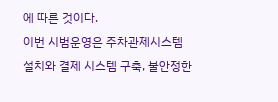에 따른 것이다.
이번 시범운영은 주차관제시스템 설치와 결제 시스템 구축, 불안정한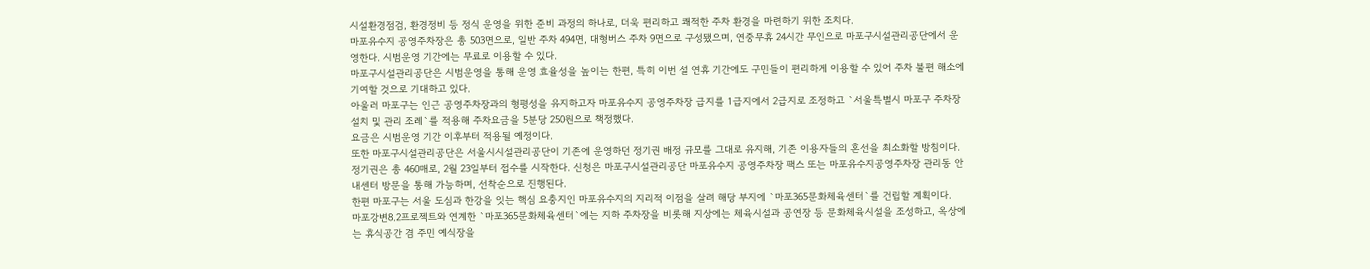시설환경점검, 환경정비 등 정식 운영을 위한 준비 과정의 하나로, 더욱 편리하고 쾌적한 주차 환경을 마련하기 위한 조치다.
마포유수지 공영주차장은 총 503면으로, 일반 주차 494면, 대형버스 주차 9면으로 구성됐으며, 연중무휴 24시간 무인으로 마포구시설관리공단에서 운영한다. 시범운영 기간에는 무료로 이용할 수 있다.
마포구시설관리공단은 시범운영을 통해 운영 효율성을 높이는 한편, 특히 이번 설 연휴 기간에도 구민들이 편리하게 이용할 수 있어 주차 불편 해소에 기여할 것으로 기대하고 있다.
아울러 마포구는 인근 공영주차장과의 형평성을 유지하고자 마포유수지 공영주차장 급지를 1급지에서 2급지로 조정하고 `서울특별시 마포구 주차장 설치 및 관리 조례`를 적용해 주차요금을 5분당 250원으로 책정했다.
요금은 시범운영 기간 이후부터 적용될 예정이다.
또한 마포구시설관리공단은 서울시시설관리공단이 기존에 운영하던 정기권 배정 규모를 그대로 유지해, 기존 이용자들의 혼선을 최소화할 방침이다.
정기권은 총 460매로, 2월 23일부터 접수를 시작한다. 신청은 마포구시설관리공단 마포유수지 공영주차장 팩스 또는 마포유수지공영주차장 관리동 안내센터 방문을 통해 가능하며, 선착순으로 진행된다.
한편 마포구는 서울 도심과 한강을 잇는 핵심 요충지인 마포유수지의 지리적 이점을 살려 해당 부지에 `마포365문화체육센터`를 건립할 계획이다.
마포강변8.2프로젝트와 연계한 `마포365문화체육센터`에는 지하 주차장을 비롯해 지상에는 체육시설과 공연장 등 문화체육시설을 조성하고, 옥상에는 휴식공간 겸 주민 예식장을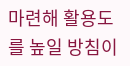마련해 활용도를 높일 방침이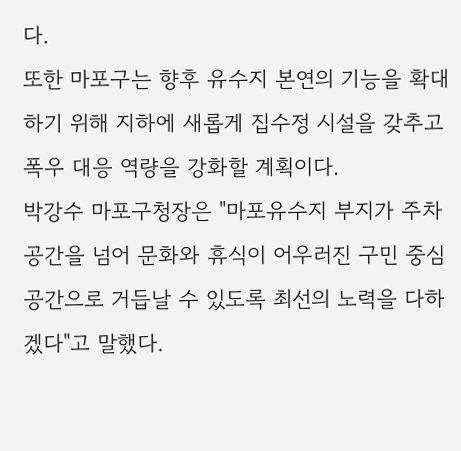다.
또한 마포구는 향후 유수지 본연의 기능을 확대하기 위해 지하에 새롭게 집수정 시설을 갖추고 폭우 대응 역량을 강화할 계획이다.
박강수 마포구청장은 "마포유수지 부지가 주차 공간을 넘어 문화와 휴식이 어우러진 구민 중심 공간으로 거듭날 수 있도록 최선의 노력을 다하겠다"고 말했다.